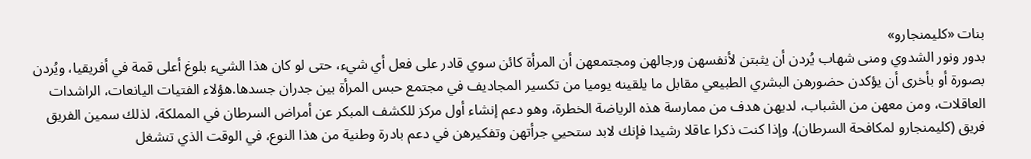بنات «كليمنجارو»
بدور ونور الشدوي ومنى شهاب يُردن أن يثبتن لأنفسهن ورجالهن ومجتمعهن أن المرأة كائن سوي قادر على فعل أي شيء، حتى لو كان هذا الشيء بلوغ أعلى قمة في أفريقيا، ويُردن بصورة أو بأخرى أن يؤكدن حضورهن البشري الطبيعي مقابل ما يلقينه يوميا من تكسير المجاديف في مجتمع حبس المرأة بين جدران جسدها.هؤلاء الفتيات اليانعات، الراشدات العاقلات، ومن معهن من الشباب، لديهن هدف من ممارسة هذه الرياضة الخطرة، وهو دعم إنشاء أول مركز للكشف المبكر عن أمراض السرطان في المملكة، لذلك سمين الفريق فريق (كليمنجارو لمكافحة السرطان). وإذا كنت ذكرا عاقلا رشيدا فإنك لابد ستحيي جرأتهن وتفكيرهن في دعم بادرة وطنية من هذا النوع، في الوقت الذي تنشغل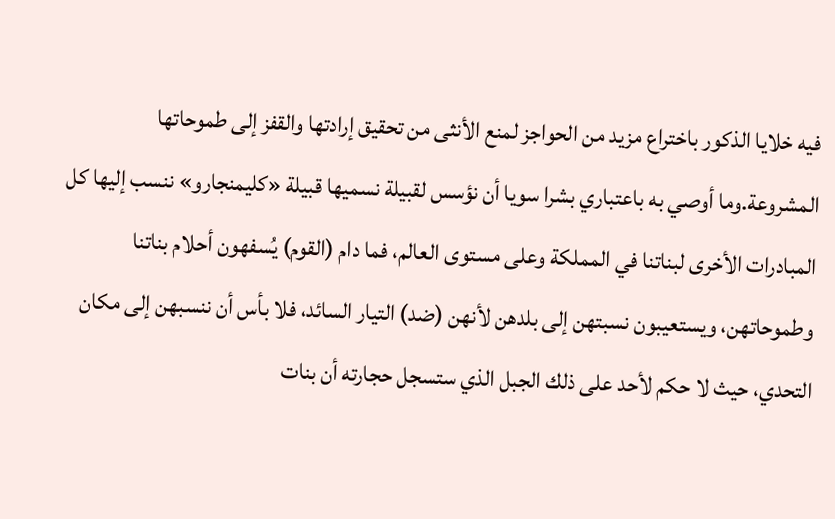فيه خلايا الذكور باختراع مزيد من الحواجز لمنع الأنثى من تحقيق إرادتها والقفز إلى طموحاتها المشروعة.وما أوصي به باعتباري بشرا سويا أن نؤسس لقبيلة نسميها قبيلة «كليمنجارو» ننسب إليها كل المبادرات الأخرى لبناتنا في المملكة وعلى مستوى العالم، فما دام (القوم) يُسفهون أحلام بناتنا وطموحاتهن، ويستعيبون نسبتهن إلى بلدهن لأنهن (ضد) التيار السائد، فلا بأس أن ننسبهن إلى مكان التحدي، حيث لا حكم لأحد على ذلك الجبل الذي ستسجل حجارته أن بنات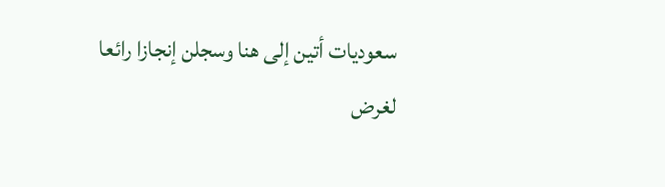سعوديات أتين إلى هنا وسجلن إنجازا رائعا لغرض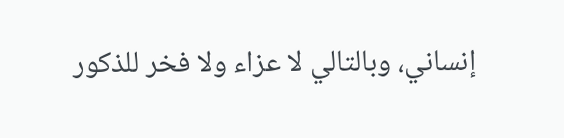إنساني، وبالتالي لا عزاء ولا فخر للذكور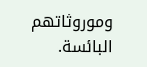وموروثاتهم البائسة.